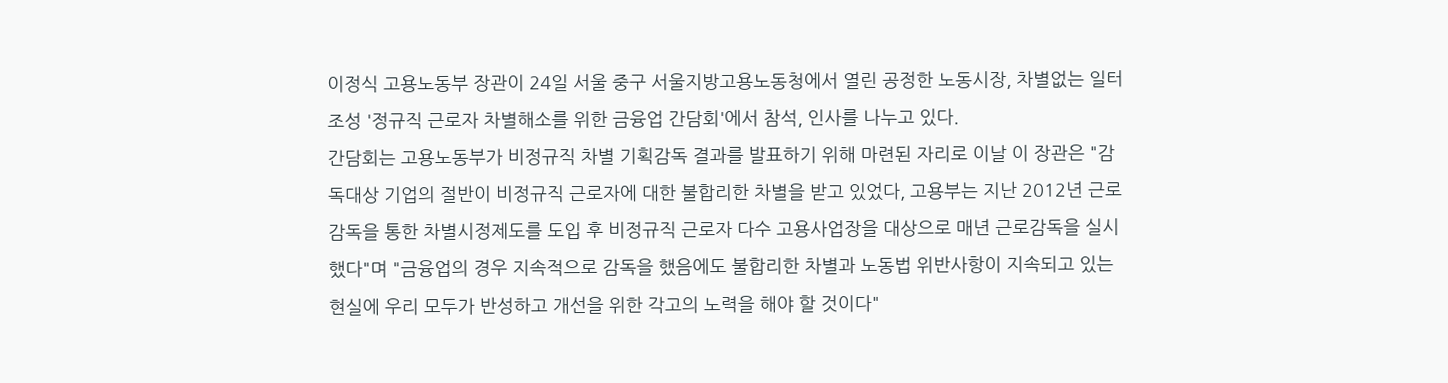이정식 고용노동부 장관이 24일 서울 중구 서울지방고용노동청에서 열린 공정한 노동시장, 차별없는 일터 조성 '정규직 근로자 차별해소를 위한 금융업 간담회'에서 참석, 인사를 나누고 있다.
간담회는 고용노동부가 비정규직 차별 기획감독 결과를 발표하기 위해 마련된 자리로 이날 이 장관은 "감독대상 기업의 절반이 비정규직 근로자에 대한 불합리한 차별을 받고 있었다, 고용부는 지난 2012년 근로감독을 통한 차별시정제도를 도입 후 비정규직 근로자 다수 고용사업장을 대상으로 매년 근로감독을 실시했다"며 "금융업의 경우 지속적으로 감독을 했음에도 불합리한 차별과 노동법 위반사항이 지속되고 있는 현실에 우리 모두가 반성하고 개선을 위한 각고의 노력을 해야 할 것이다"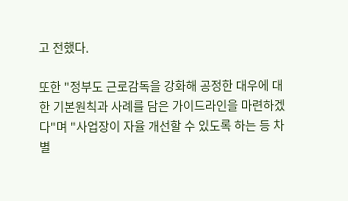고 전했다.

또한 "정부도 근로감독을 강화해 공정한 대우에 대한 기본원칙과 사례를 담은 가이드라인을 마련하겠다"며 "사업장이 자율 개선할 수 있도록 하는 등 차별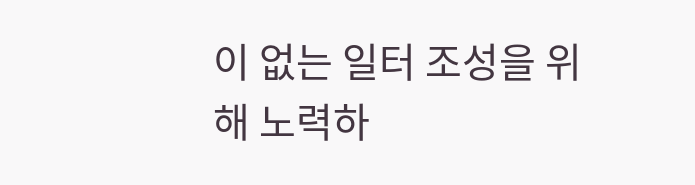이 없는 일터 조성을 위해 노력하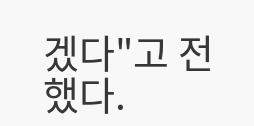겠다"고 전했다.